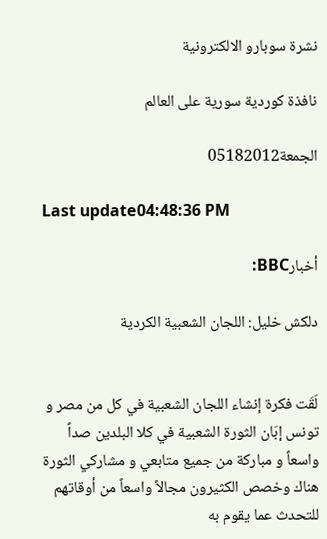نشرة سوبارو الالكترونية

نافذة كوردية سورية على العالم

الجمعة05182012

Last update04:48:36 PM

أخبارBBC:

دلكش خليل: اللجان الشعبية الكردية


لَقَت فكرة إنشاء اللجان الشعبية في كل من مصر و تونس إبَان الثورة الشعبية في كلا البلدين صداً واسعاً و مباركة من جميع متابعي و مشاركي الثورة هناك وخصص الكثيرون مجالاً واسعاً من أوقاتهم للتحدث عما يقوم به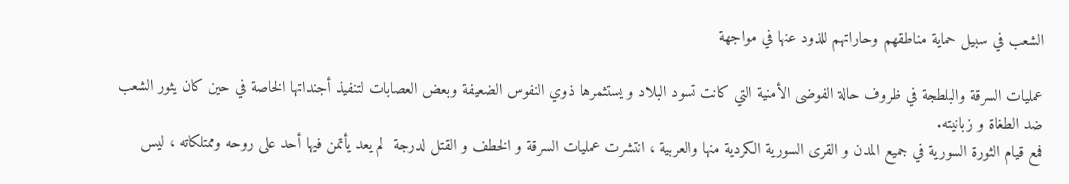الشعب في سبيل حماية مناطقهم وحاراتهم للذود عنها في مواجهة

عمليات السرقة والبلطجة في ظروف حالة الفوضى الأمنية التي كانت تسود البلاد و يستثمرها ذوي النفوس الضعيفة وبعض العصابات لتنفيذ أجنداتها الخاصة في حين كان يثور الشعب ضد الطغاة و زبانيته.
فمع قيام الثورة السورية في جميع المدن و القرى السورية الكردية منها والعربية ، انتشرت عمليات السرقة و الخطف و القتل لدرجة  لم يعد يأتمن فيها أحد على روحه وممتلكاته ، ليس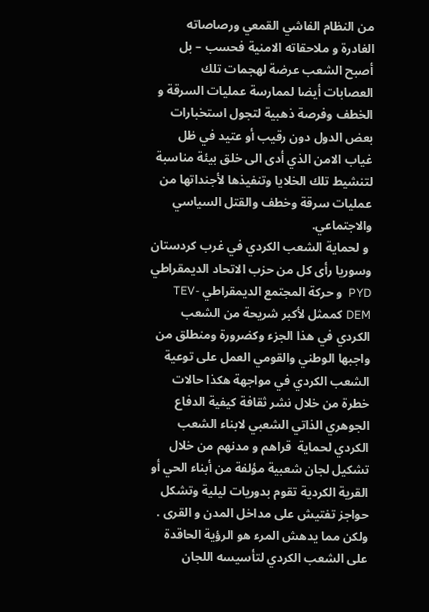من النظام الفاشي القمعي ورصاصاته الغادرة و ملاحقاته الامنية فحسب – بل أصبح الشعب عرضة لهجمات تلك العصابات أيضا لممارسة عمليات السرقة و الخطف وفرصة ذهبية لتجول استخبارات بعض الدول دون رقيب أو عتيد في ظل غياب الامن الذي أدى الى خلق بيئة مناسبة لتنشيط تلك الخلايا وتنفيذها لأجنداتها من عمليات سرقة وخطف والقتل السياسي والاجتماعي.
 و لحماية الشعب الكردي في غرب كردستان وسوريا رأى كل من حزب الاتحاد الديمقراطي PYD  و حركة المجتمع الديمقراطي TEV-DEM كممثل لأكبر شريحة من الشعب الكردي في هذا الجزء وكضرورة ومنطلق من واجبها الوطني والقومي العمل على توعية الشعب الكردي في مواجهة هكذا حالات خطرة من خلال نشر ثقافة كيفية الدفاع الجوهري الذاتي الشعبي لابناء الشعب الكردي لحماية  قراهم و مدنهم من خلال تشكيل لجان شعبية مؤلفة من أبناء الحي أو القرية الكردية تقوم بدوريات ليلية وتشكل حواجز تفتيش على مداخل المدن و القرى .
ولكن مما يدهش المرء هو الرؤية الحاقدة على الشعب الكردي لتأسيسه اللجان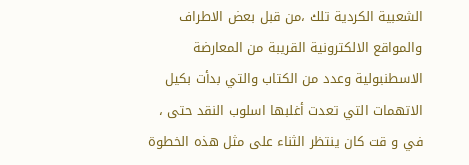الشعبية الكردية تلك ،من قبل بعض الاطراف والمواقع الالكترونية القريبة من المعارضة الاسطنبولية وعدد من الكتاب والتي بدأت بكيل الاتهمات التي تعدت أغلبها اسلوب النقد حتى ، في و قت كان ينتظر الثناء على مثل هذه الخطوة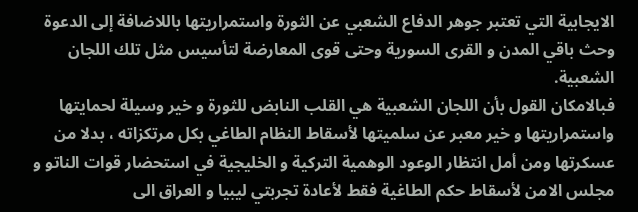الايجابية التي تعتبر جوهر الدفاع الشعبي عن الثورة واستمراريتها باللاضافة إلى الدعوة وحث باقي المدن و القرى السورية وحتى قوى المعارضة لتأسيس مثل تلك اللجان الشعبية.
فبالامكان القول بأن اللجان الشعبية هي القلب النابض للثورة و خير وسيلة لحمايتها واستمراريتها و خير معبر عن سلميتها لأسقاط النظام الطاغي بكل مرتكزاته ، بدلا من عسكرتها ومن أمل انتظار الوعود الوهمية التركية و الخليجية في استحضار قوات الناتو و مجلس الامن لأسقاط حكم الطاغية فقط لأعادة تجربتي ليبيا و العراق الى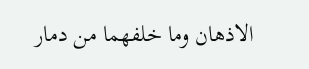الاذهان وما خلفهما من دمار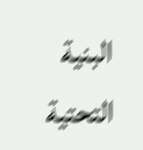البنية التحتية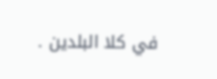في كلا البلدين .